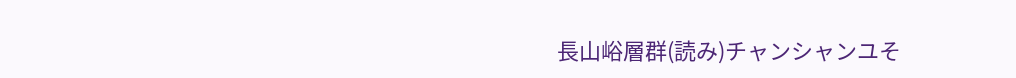長山峪層群(読み)チャンシャンユそ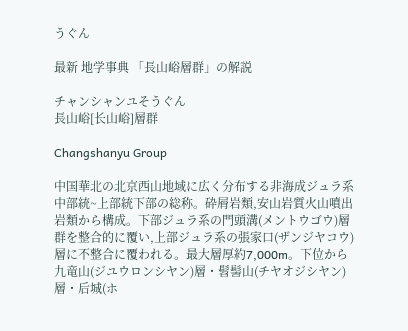うぐん

最新 地学事典 「長山峪層群」の解説

チャンシャンユそうぐん
長山峪[长山峪]層群

Changshanyu Group

中国華北の北京西山地域に広く分布する非海成ジュラ系中部統~上部統下部の総称。砕屑岩類,安山岩質火山噴出岩類から構成。下部ジュラ系の門頭溝(メントウゴウ)層群を整合的に覆い,上部ジュラ系の張家口(ザンジヤコウ)層に不整合に覆われる。最大層厚約7,000m。下位から九竜山(ジユウロンシヤン)層・髫髻山(チヤオジシヤン)層・后城(ホ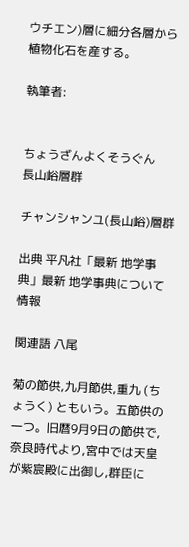ウチエン)層に細分各層から植物化石を産する。

執筆者:


ちょうざんよくそうぐん
長山峪層群

チャンシャンユ(長山峪)層群

出典 平凡社「最新 地学事典」最新 地学事典について 情報

関連語 八尾

菊の節供,九月節供,重九 (ちょうく) ともいう。五節供の一つ。旧暦9月9日の節供で,奈良時代より,宮中では天皇が紫宸殿に出御し,群臣に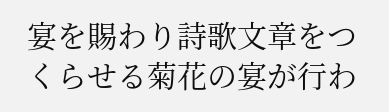宴を賜わり詩歌文章をつくらせる菊花の宴が行わ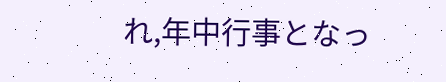れ,年中行事となっ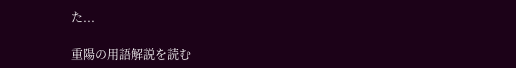た...

重陽の用語解説を読む